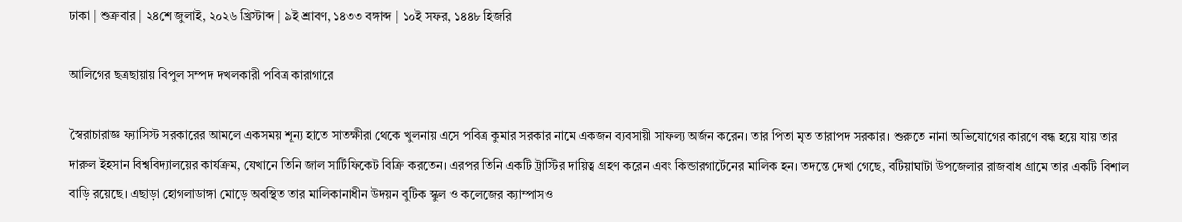ঢাকা | শুক্রবার | ২৪শে জুলাই, ২০২৬ খ্রিস্টাব্দ | ৯ই শ্রাবণ, ১৪৩৩ বঙ্গাব্দ | ১০ই সফর, ১৪৪৮ হিজরি

আলিগের ছত্রছায়ায় বিপুল সম্পদ দখলকারী পবিত্র কারাগারে

স্বৈরাচারাজ্ঞ ফ্যাসিস্ট সরকারের আমলে একসময় শূন্য হাতে সাতক্ষীরা থেকে খুলনায় এসে পবিত্র কুমার সরকার নামে একজন ব্যবসায়ী সাফল্য অর্জন করেন। তার পিতা মৃত তারাপদ সরকার। শুরুতে নানা অভিযোগের কারণে বন্ধ হয়ে যায় তার দারুল ইহসান বিশ্ববিদ্যালয়ের কার্যক্রম, যেখানে তিনি জাল সার্টিফিকেট বিক্রি করতেন। এরপর তিনি একটি ট্রাস্টির দায়িত্ব গ্রহণ করেন এবং কিন্ডারগার্টেনের মালিক হন। তদন্তে দেখা গেছে, বটিয়াঘাটা উপজেলার রাজবাধ গ্রামে তার একটি বিশাল বাড়ি রয়েছে। এছাড়া হোগলাডাঙ্গা মোড়ে অবস্থিত তার মালিকানাধীন উদয়ন বুটিক স্কুল ও কলেজের ক্যাম্পাসও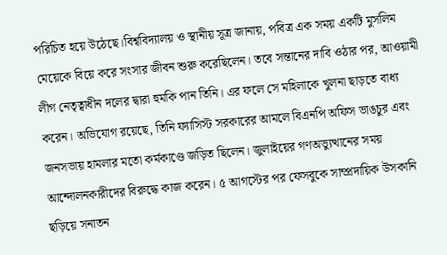পরিচিত হয়ে উঠেছে।বিশ্ববিদ্যালয় ও স্থানীয় সূত্র জানায়, পবিত্র এক সময় একটি মুসলিম মেয়েকে বিয়ে করে সংসার জীবন শুরু করেছিলেন। তবে সন্তানের দাবি ওঠার পর, আওয়ামী লীগ নেতৃত্বাধীন দলের দ্বারা হুমকি পান তিনি। এর ফলে সে মহিলাকে খুলনা ছাড়তে বাধ্য করেন। অভিযোগ রয়েছে, তিনি ফ্যাসিস্ট সরকারের আমলে বিএনপি অফিস ভাঙচুর এবং জনসভায় হামলার মতো কর্মকাণ্ডে জড়িত ছিলেন। জুলাইয়ের গণঅভ্যুত্থানের সময় আন্দোলনকারীদের বিরুদ্ধে কাজ করেন। ৫ আগস্টের পর ফেসবুকে সাম্প্রদায়িক উসকানি ছড়িয়ে সনাতন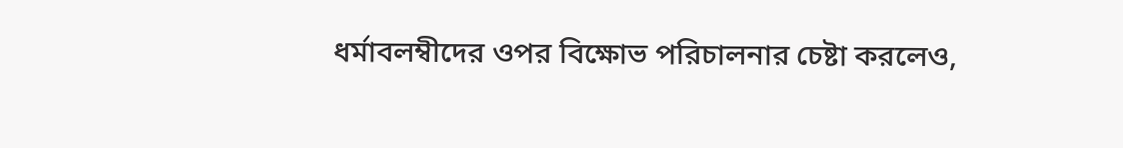ধর্মাবলম্বীদের ওপর বিক্ষোভ পরিচালনার চেষ্টা করলেও,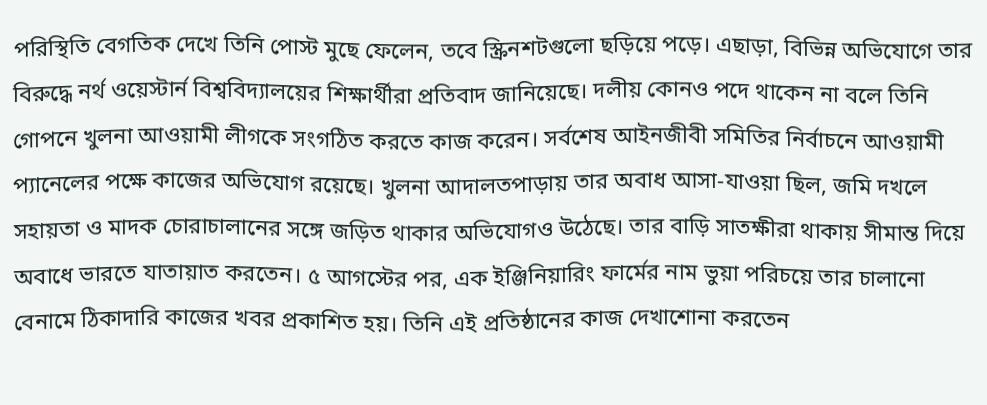পরিস্থিতি বেগতিক দেখে তিনি পোস্ট মুছে ফেলেন, তবে স্ক্রিনশটগুলো ছড়িয়ে পড়ে। এছাড়া, বিভিন্ন অভিযোগে তার বিরুদ্ধে নর্থ ওয়েস্টার্ন বিশ্ববিদ্যালয়ের শিক্ষার্থীরা প্রতিবাদ জানিয়েছে। দলীয় কোনও পদে থাকেন না বলে তিনি গোপনে খুলনা আওয়ামী লীগকে সংগঠিত করতে কাজ করেন। সর্বশেষ আইনজীবী সমিতির নির্বাচনে আওয়ামী প্যানেলের পক্ষে কাজের অভিযোগ রয়েছে। খুলনা আদালতপাড়ায় তার অবাধ আসা-যাওয়া ছিল, জমি দখলে সহায়তা ও মাদক চোরাচালানের সঙ্গে জড়িত থাকার অভিযোগও উঠেছে। তার বাড়ি সাতক্ষীরা থাকায় সীমান্ত দিয়ে অবাধে ভারতে যাতায়াত করতেন। ৫ আগস্টের পর, এক ইঞ্জিনিয়ারিং ফার্মের নাম ভুয়া পরিচয়ে তার চালানো বেনামে ঠিকাদারি কাজের খবর প্রকাশিত হয়। তিনি এই প্রতিষ্ঠানের কাজ দেখাশোনা করতেন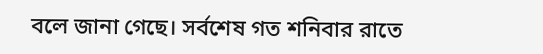বলে জানা গেছে। সর্বশেষ গত শনিবার রাতে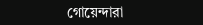গোয়েন্দারা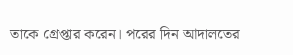তাকে গ্রেপ্তার করেন। পরের দিন আদালতের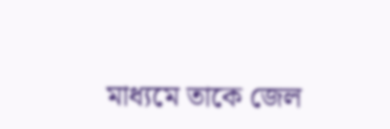মাধ্যমে তাকে জেল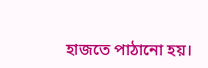হাজতে পাঠানো হয়।